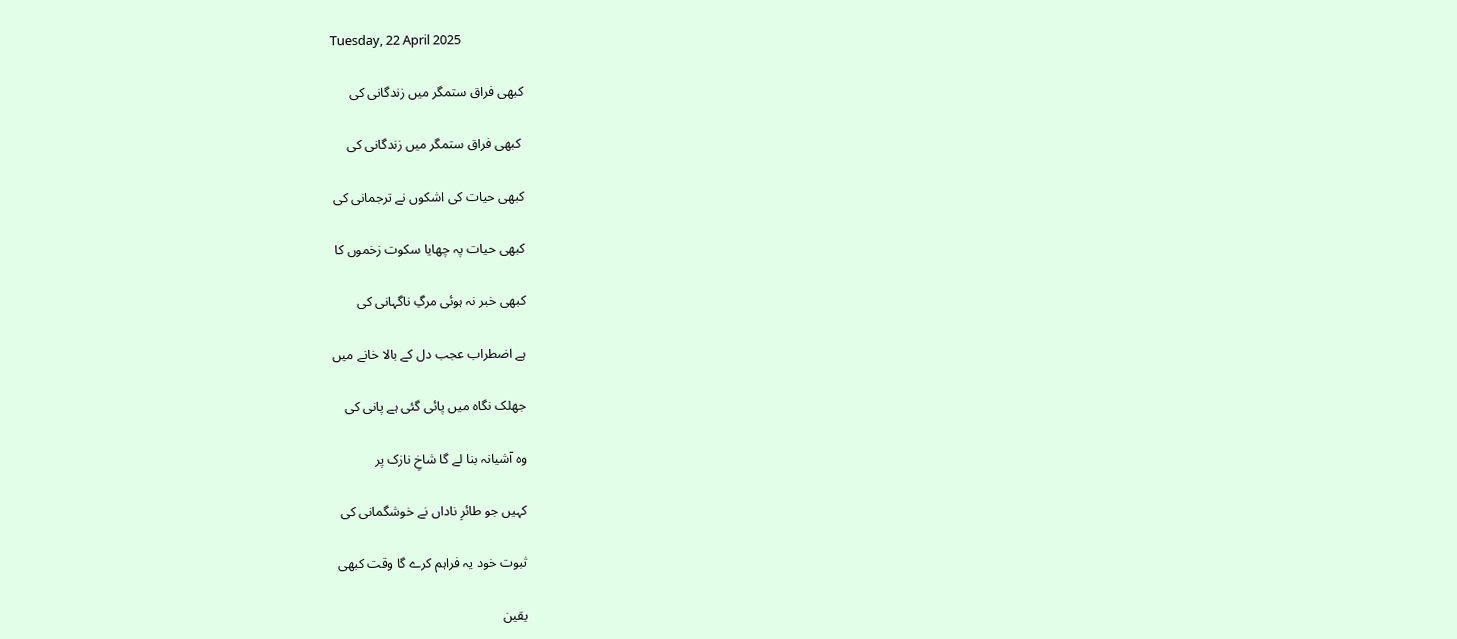Tuesday, 22 April 2025

کبھی فراق ستمگر میں زندگانی کی

 کبھی فراق ستمگر میں زندگانی کی

کبھی حیات کی اشکوں نے ترجمانی کی

کبھی حیات پہ چھایا سکوت زخموں کا

کبھی خبر نہ ہوئی مرگِ ناگہانی کی

ہے اضطراب عجب دل کے بالا خانے میں

جھلک نگاہ میں پائی گئی ہے پانی کی

وہ آشیانہ بنا لے گا شاخِ نازک پر

کہیں جو طائرِ ناداں نے خوشگمانی کی

ثبوت خود یہ فراہم کرے گا وقت کبھی

یقین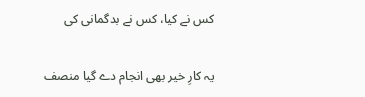کس نے کیا، کس نے بدگمانی کی

یہ کارِ خیر بھی انجام دے گیا منصف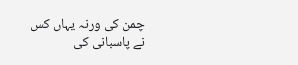چمن کی ورنہ یہاں کس نے پاسبانی کی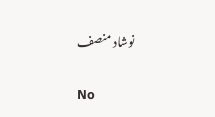نوشاد منصف

No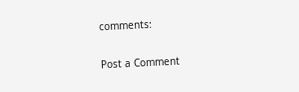comments:

Post a Comment